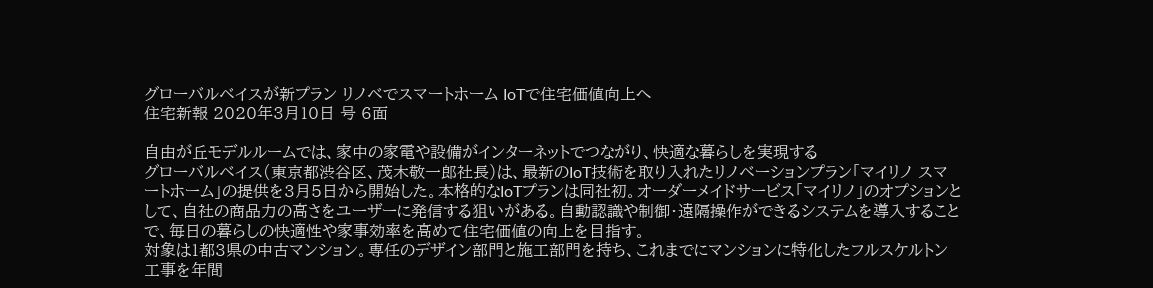グローバルベイスが新プラン リノベでスマートホーム IoTで住宅価値向上へ
住宅新報 2020年3月10日 号 6面

自由が丘モデルルームでは、家中の家電や設備がインターネットでつながり、快適な暮らしを実現する
グローバルベイス(東京都渋谷区、茂木敬一郎社長)は、最新のIoT技術を取り入れたリノベーションプラン「マイリノ スマートホーム」の提供を3月5日から開始した。本格的なIoTプランは同社初。オーダーメイドサービス「マイリノ」のオプションとして、自社の商品力の高さをユーザーに発信する狙いがある。自動認識や制御・遠隔操作ができるシステムを導入することで、毎日の暮らしの快適性や家事効率を高めて住宅価値の向上を目指す。
対象は1都3県の中古マンション。専任のデザイン部門と施工部門を持ち、これまでにマンションに特化したフルスケルトン工事を年間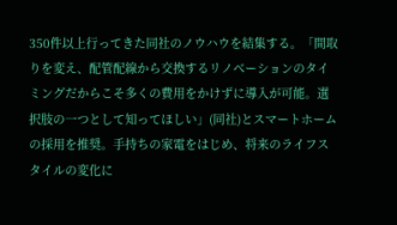350件以上行ってきた同社のノウハウを結集する。「間取りを変え、配管配線から交換するリノベーションのタイミングだからこそ多くの費用をかけずに導入が可能。選択肢の一つとして知ってほしい」(同社)とスマートホームの採用を推奨。手持ちの家電をはじめ、将来のライフスタイルの変化に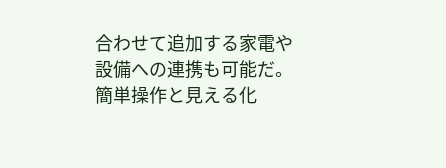合わせて追加する家電や設備への連携も可能だ。
簡単操作と見える化